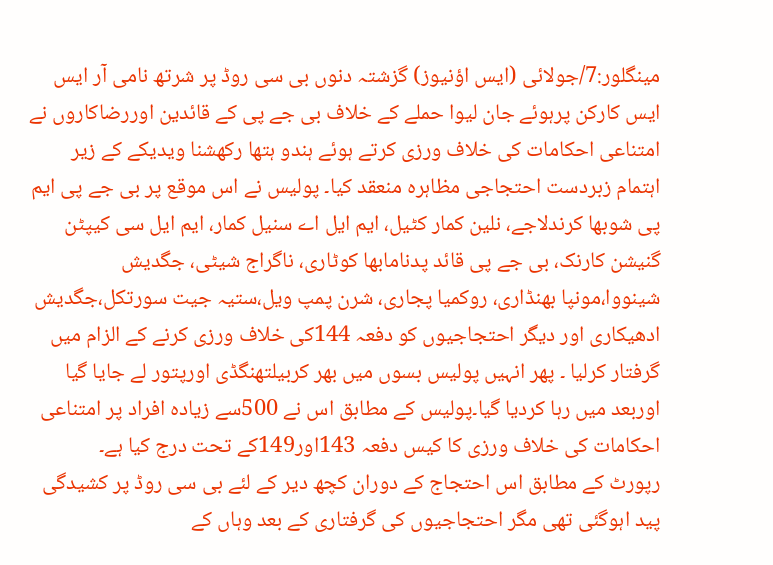مینگلور:7/جولائی (ایس اؤنیوز) گزشتہ دنوں بی سی روڈ پر شرتھ نامی آر ایس ایس کارکن پرہوئے جان لیوا حملے کے خلاف بی جے پی کے قائدین اوررضاکاروں نے امتناعی احکامات کی خلاف ورزی کرتے ہوئے ہندو ہتھا رکھشنا ویدیکے کے زیر اہتمام زبردست احتجاجی مظاہرہ منعقد کیا۔ پولیس نے اس موقع پر بی جے پی ایم پی شوبھا کرندلاجے، نلین کمار کٹیل، ایم ایل اے سنیل کمار، ایم ایل سی کیپٹن گنیشن کارنک، بی جے پی قائد پدنامابھا کوٹاری، ناگراج شیٹی، جگدیش شینووا،مونپا بھنڈاری، روکمیا پجاری، شرن پمپ ویل،ستیہ جیت سورتکل،جگدیش ادھیکاری اور دیگر احتجاجیوں کو دفعہ 144کی خلاف ورزی کرنے کے الزام میں گرفتار کرلیا ۔ پھر انہیں پولیس بسوں میں بھر کربیلتھنگڈی اورپتور لے جایا گیا اوربعد میں رہا کردیا گیا۔پولیس کے مطابق اس نے 500سے زیادہ افراد پر امتناعی احکامات کی خلاف ورزی کا کیس دفعہ 143اور149کے تحت درج کیا ہے۔
رپورٹ کے مطابق اس احتجاج کے دوران کچھ دیر کے لئے بی سی روڈ پر کشیدگی پید اہوگئی تھی مگر احتجاجیوں کی گرفتاری کے بعد وہاں کے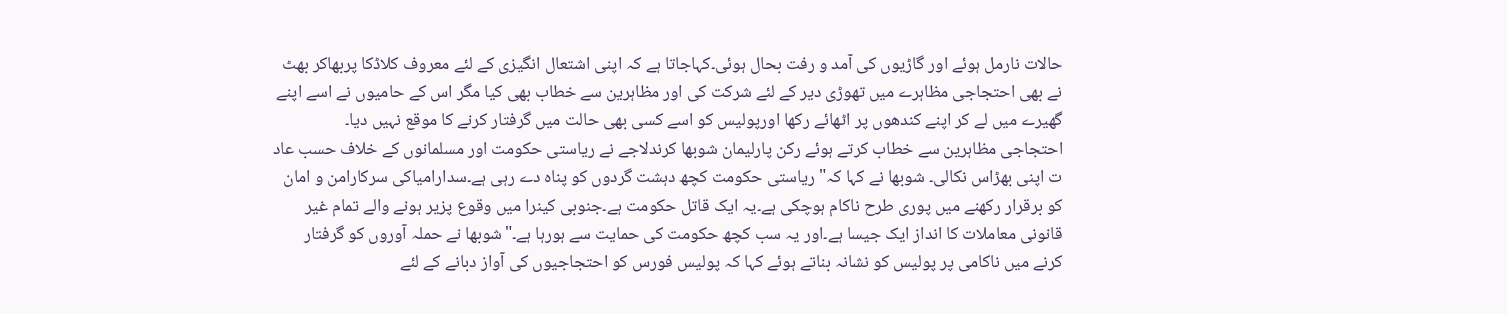حالات نارمل ہوئے اور گاڑیوں کی آمد و رفت بحال ہوئی۔کہاجاتا ہے کہ اپنی اشتعال انگیزی کے لئے معروف کلاڈکا پربھاکر بھٹ نے بھی احتجاجی مظاہرے میں تھوڑی دیر کے لئے شرکت کی اور مظاہرین سے خطاب بھی کیا مگر اس کے حامیوں نے اسے اپنے گھیرے میں لے کر اپنے کندھوں پر اٹھائے رکھا اورپولیس کو اسے کسی بھی حالت میں گرفتار کرنے کا موقع نہیں دیا۔
احتجاجی مظاہرین سے خطاب کرتے ہوئے رکن پارلیمان شوبھا کرندلاجے نے ریاستی حکومت اور مسلمانوں کے خلاف حسب عاد ت اپنی بھڑاس نکالی۔ شوبھا نے کہا کہ" ریاستی حکومت کچھ دہشت گردوں کو پناہ دے رہی ہے۔سدارامیاکی سرکارامن و امان کو برقرار رکھنے میں پوری طرح ناکام ہوچکی ہے۔یہ ایک قاتل حکومت ہے۔جنوبی کینرا میں وقوع پزیر ہونے والے تمام غیر قانونی معاملات کا انداز ایک جیسا ہے۔اور یہ سب کچھ حکومت کی حمایت سے ہورہا ہے۔"شوبھا نے حملہ آوروں کو گرفتار کرنے میں ناکامی پر پولیس کو نشانہ بناتے ہوئے کہا کہ پولیس فورس کو احتجاجیوں کی آواز دبانے کے لئے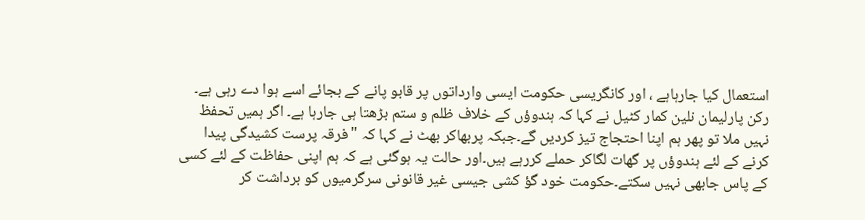استعمال کیا جارہاہے ، اور کانگریسی حکومت ایسی وارداتوں پر قابو پانے کے بجائے اسے ہوا دے رہی ہے۔
رکن پارلیمان نلین کمار کٹیل نے کہا کہ ہندوؤں کے خلاف ظلم و ستم بڑھتا ہی جارہا ہے۔ اگر ہمیں تحفظ نہیں ملا تو پھر ہم اپنا احتجاج تیز کردیں گے۔جبکہ پربھاکر بھٹ نے کہا کہ "فرقہ پرست کشیدگی پیدا کرنے کے لئے ہندوؤں پر گھات لگاکر حملے کررہے ہیں۔اور حالت یہ ہوگئی ہے کہ ہم اپنی حفاظت کے لئے کسی کے پاس جابھی نہیں سکتے۔حکومت خود گؤ کشی جیسی غیر قانونی سرگرمیوں کو برداشت کر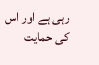رہی ہے اور اس کی حمایت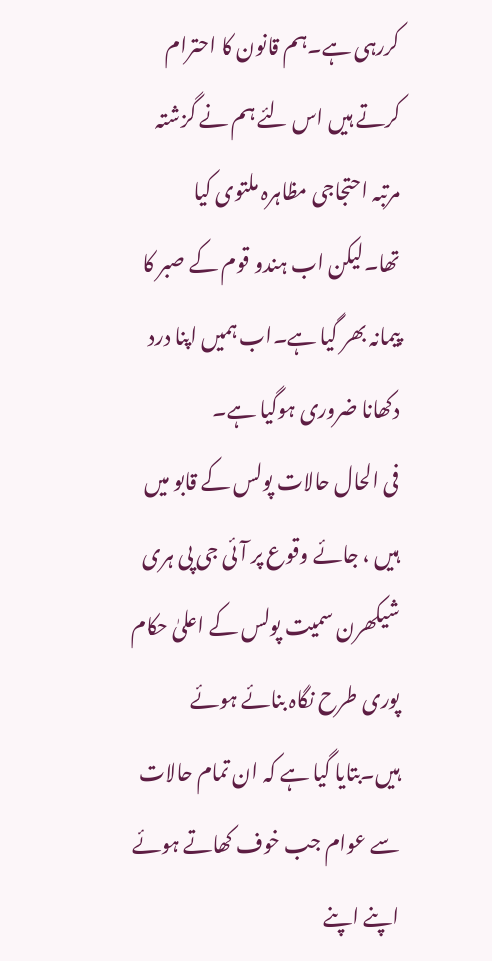کررہی ہے۔ہم قانون کا احترام کرتے ہیں اس لئے ہم نے گزشتہ مرتبہ احتجاجی مظاہرہ ملتوی کیا تھا۔لیکن اب ہندو قوم کے صبر کا پیمانہ بھر گیا ہے۔اب ہمیں اپنا درد دکھانا ضروری ہوگیا ہے۔
فی الحال حالات پولس کے قابو میں ہیں ، جائے وقوع پر آئی جی پی ہری شیکھرن سمیت پولس کے اعلیٰ حکام پوری طرح نگاہ بنائے ہوئے ہیں۔بتایا گیا ہے کہ ان تمام حالات سے عوام جب خوف کھاتے ہوئے اپنے اپنے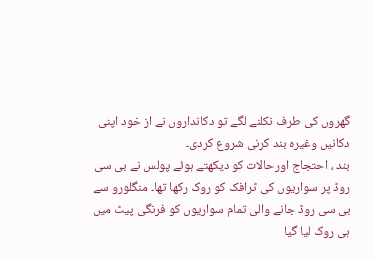گھروں کی طرف نکلنے لگے تو دکانداروں نے از خود اپنی دکانیں وغیرہ بند کرنی شروع کردی۔
بند ، احتجاج اورحالات کو دیکھتے ہوئے پولس نے بی سی روڈ پر سواریوں کی ٹرافک کو روک رکھا تھا۔ منگلورو سے بی سی روڈ جانے والی تمام سواریوں کو فرنگی پیٹ میں ہی روک لیا گیا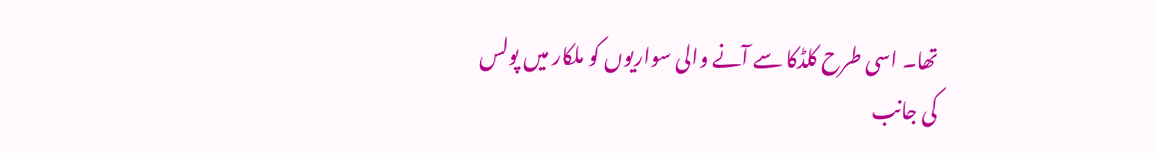تھا۔ اسی طرح کلڈکا سے آنے والی سواریوں کو ملکار میں پولس کی جانب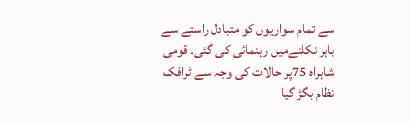سے تمام سواریوں کو متبادل راستے سے باہر نکلنےمیں رہنمائی کی گئی۔ قومی شاہراہ 75پر حالات کی وجہ سے ٹرافک نظام بگڑ گیا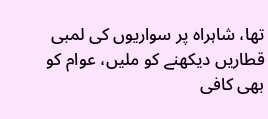تھا، شاہراہ پر سواریوں کی لمبی قطاریں دیکھنے کو ملیں، عوام کو بھی کافی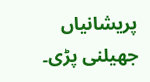پریشانیاں جھیلنی پڑی۔